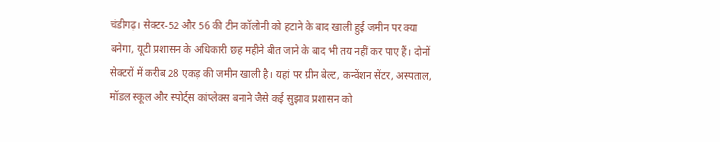चंडीगढ़। सेक्टर-52 और 56 की टीन कॉलोनी को हटाने के बाद खाली हुई जमीन पर क्या बनेगा, यूटी प्रशासन के अधिकारी छह महीने बीत जाने के बाद भी तय नहीं कर पाए हैं। दोनों सेक्टरों में करीब 28 एकड़ की जमीन खाली है। यहां पर ग्रीन बेल्ट, कन्वेंशन सेंटर, अस्पताल, मॉडल स्कूल और स्पोर्ट्स कांप्लेक्स बनाने जैसे कई सुझाव प्रशासन को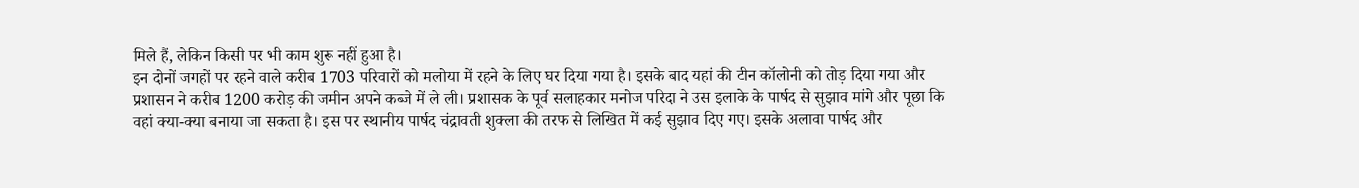मिले हैं, लेकिन किसी पर भी काम शुरू नहीं हुआ है।
इन दोनों जगहों पर रहने वाले करीब 1703 परिवारों को मलोया में रहने के लिए घर दिया गया है। इसके बाद यहां की टीन कॉलोनी को तोड़ दिया गया और प्रशासन ने करीब 1200 करोड़ की जमीन अपने कब्जे में ले ली। प्रशासक के पूर्व सलाहकार मनोज परिदा ने उस इलाके के पार्षद से सुझाव मांगे और पूछा कि वहां क्या-क्या बनाया जा सकता है। इस पर स्थानीय पार्षद चंद्रावती शुक्ला की तरफ से लिखित में कई सुझाव दिए गए। इसके अलावा पार्षद और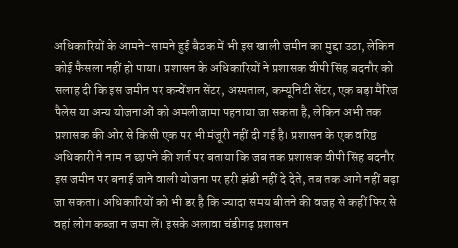अधिकारियों के आमने-सामने हुई बैठक में भी इस खाली जमीन का मुद्दा उठा, लेकिन कोई फैसला नहीं हो पाया। प्रशासन के अधिकारियों ने प्रशासक वीपी सिंह बदनौर को सलाह दी कि इस जमीन पर कन्वेंशन सेंटर, अस्पताल, कम्यूनिटी सेंटर, एक बड़ा मैरिज पैलेस या अन्य योजनाओं को अमलीजामा पहनाया जा सकता है, लेकिन अभी तक प्रशासक की ओर से किसी एक पर भी मंजूरी नहीं दी गई है। प्रशासन के एक वरिष्ठ अधिकारी ने नाम न छापने की शर्त पर बताया कि जब तक प्रशासक वीपी सिंह बदनौर इस जमीन पर बनाई जाने वाली योजना पर हरी झंडी नहीं दे देते, तब तक आगे नहीं बढ़ा जा सकता। अधिकारियों को भी डर है कि ज्यादा समय बीतने की वजह से कहीं फिर से वहां लोग कब्जा न जमा लें। इसके अलावा चंडीगढ़ प्रशासन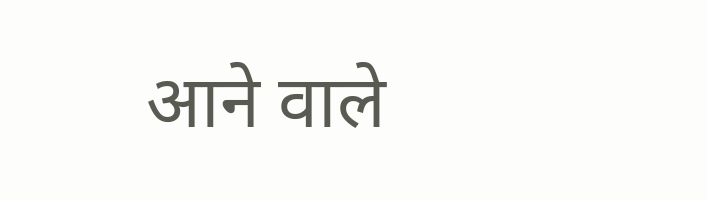आने वाले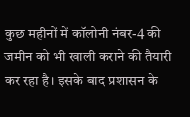कुछ महीनों में कॉलोनी नंबर-4 की जमीन को भी खाली कराने की तैयारी कर रहा है। इसके बाद प्रशासन के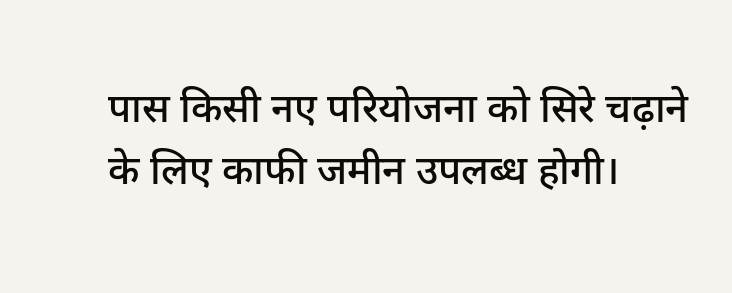पास किसी नए परियोजना को सिरे चढ़ाने के लिए काफी जमीन उपलब्ध होगी।